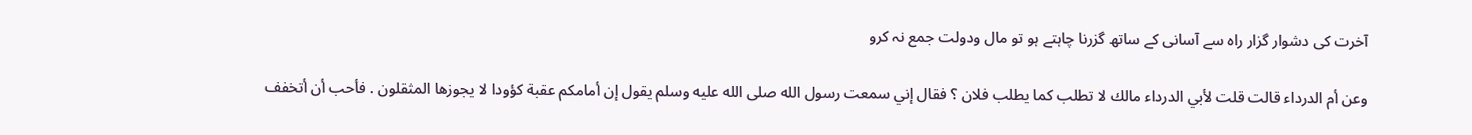آخرت کی دشوار گزار راہ سے آسانی کے ساتھ گزرنا چاہتے ہو تو مال ودولت جمع نہ کرو

وعن أم الدرداء قالت قلت لأبي الدرداء مالك لا تطلب كما يطلب فلان ؟ فقال إني سمعت رسول الله صلى الله عليه وسلم يقول إن أمامكم عقبة كؤودا لا يجوزها المثقلون . فأحب أن أتخفف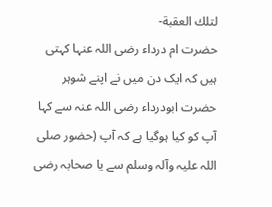لتلك العقبة-
حضرت ام درداء رضی اللہ عنہا کہتی ہیں کہ ایک دن میں نے اپنے شوہر حضرت ابودرداء رضی اللہ عنہ سے کہا آپ کو کیا ہوگیا ہے کہ آپ (حضور صلی اللہ علیہ وآلہ وسلم سے یا صحابہ رضی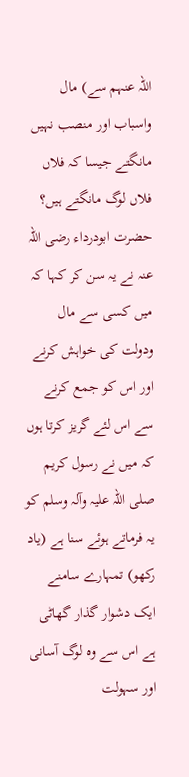اللہ عنہم سے) مال واسباب اور منصب نہیں مانگتے جیسا کہ فلاں فلاں لوگ مانگتے ہیں؟ حضرت ابودرداء رضی اللہ عنہ نے یہ سن کر کہا کہ میں کسی سے مال ودولت کی خواہش کرنے اور اس کو جمع کرنے سے اس لئے گریز کرتا ہوں کہ میں نے رسول کریم صلی اللہ علیہ وآلہ وسلم کو یہ فرماتے ہوئے سنا ہے (یاد رکھو) تمہارے سامنے ایک دشوار گذار گھاٹی ہے اس سے وہ لوگ آسانی اور سہولت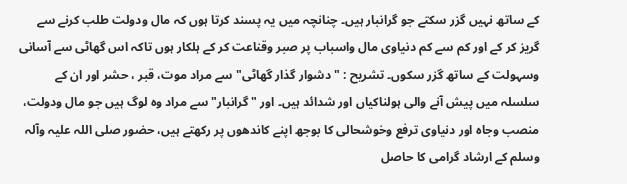کے ساتھ نہیں گزر سکتے جو گرانبار ہیں۔ چنانچہ میں یہ پسند کرتا ہوں کہ مال ودولت طلب کرنے سے گریز کر کے اور کم سے کم دنیاوی مال واسباب پر صبر وقناعت کر کے ہلکار ہوں تاکہ اس گھاٹی سے آسانی وسہولت کے ساتھ گزر سکوں۔ تشریح : " دشوار گذار گھاٹی" سے مراد موت، قبر ، حشر اور ان کے سلسلہ میں پیش آنے والی ہولناکیاں اور شدائد ہیں۔ اور " گرانبار" سے مراد وہ لوگ ہیں جو مال ودولت، منصب وجاہ اور دنیاوی ترفع وخوشحالی کا بوجھ اپنے کاندھوں پر رکھتے ہیں، حضور صلی اللہ علیہ وآلہ وسلم کے ارشاد گرامی کا حاصل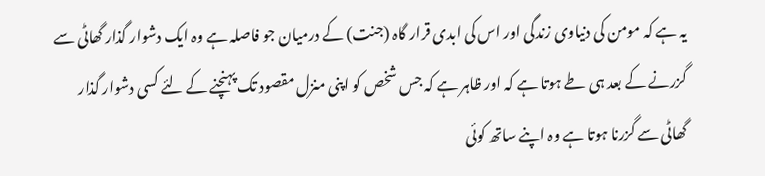یہ ہے کہ مومن کی دنیاوی زندگی اور اس کی ابدی قرار گاہ (جنت) کے درمیان جو فاصلہ ہے وہ ایک دشوار گذار گھاٹی سے گزرنے کے بعد ہی طے ہوتا ہے کہ اور ظاہر ہے کہ جس شخص کو اپنی منزل مقصود تک پہنچنے کے لئے کسی دشوار گذار گھاٹی سے گزرنا ہوتا ہے وہ اپنے ساتھ کوئی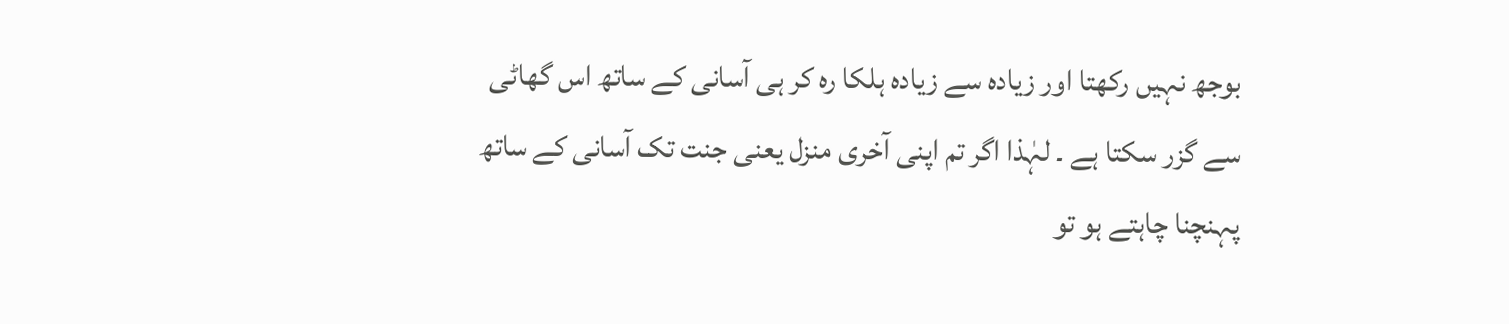بوجھ نہیں رکھتا اور زیادہ سے زیادہ ہلکا رہ کر ہی آسانی کے ساتھ اس گھاٹی سے گزر سکتا ہے ۔ لہٰذا اگر تم اپنی آخری منزل یعنی جنت تک آسانی کے ساتھ پہنچنا چاہتے ہو تو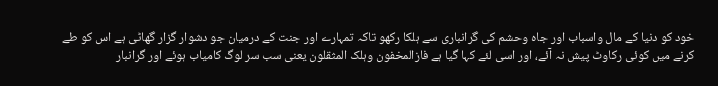خود کو دنیا کے مال واسباب اور جاہ وحشم کی گرانباری سے ہلکا رکھو تاکہ تمہارے اور جنت کے درمیان جو دشوار گزار گھاٹی ہے اس کو طے کرنے میں کوئی رکاوٹ پیش نہ آئے، اور اسی لئے کہا گیا ہے فازالمخفون وہلک المثقلون یعنی سب سر لوگ کامیاب ہوئے اور گرانبار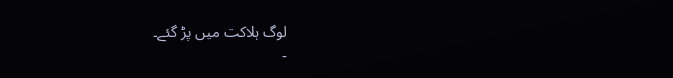لوگ ہلاکت میں پڑ گئے۔
-